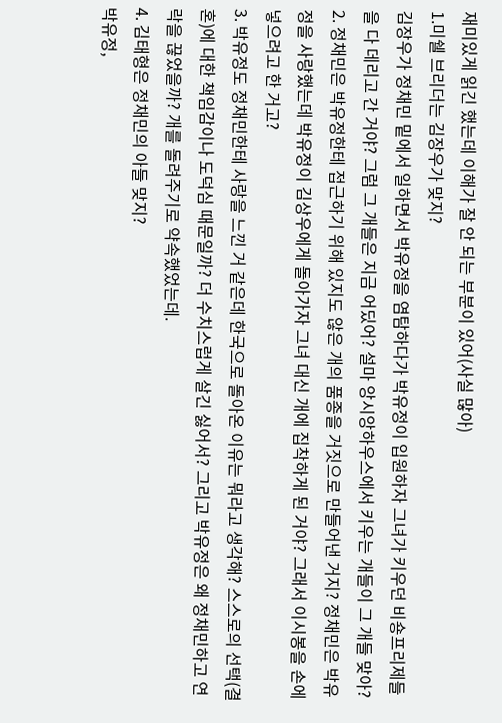재미있게 읽긴 했는데 이해가 잘 안 되는 부분이 있어(사실 많아)
1.미쉘 브리더는 김장우가 맞지?
김장우가 정채민 밑에서 일하면서 박유정을 염탐하다가 박유정이 입원하자 그녀가 키우던 비숑프리제들을 다 데리고 간 거야? 그럼 그 개들은 지금 어딨어? 설마 앙시앙하우스에서 키우는 개들이 그 개들 맞아?
2. 정채민은 박유정한테 접근하기 위해 있지도 않은 개의 품종을 거짓으로 만들어낸 거지? 정채민은 박유정을 사랑했는데 박유정이 김상우에게 돌아가자 그녀 대신 개에 집착하게 된 거야? 그래서 이시봉을 손에 넣으려고 한 거고?
3. 박유정도 정채민한테 사랑을 느낀 거 같은데 한국으로 돌아온 이유는 뭐라고 생각해? 스스로의 선택(결혼)에 대한 책임감이나 도덕심 때문일까? 더 수치스럽게 살긴 싫어서? 그리고 박유정은 왜 정채민하고 연락을 끊었을까? 개를 돌려주기로 약속했었는데.
4. 김태형은 정채민의 아들 맞지?
박유정,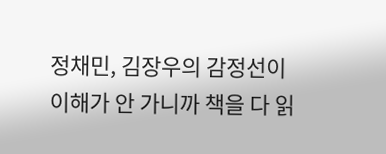정채민, 김장우의 감정선이 이해가 안 가니까 책을 다 읽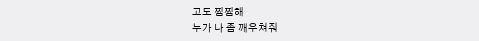고도 찜찜해
누가 나 좀 깨우쳐줘